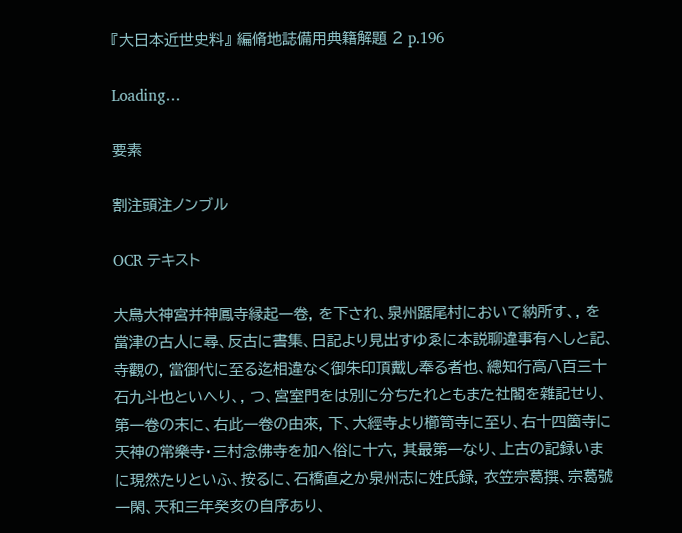『大日本近世史料』 編脩地誌備用典籍解題 2 p.196

Loading…

要素

割注頭注ノンブル

OCR テキスト

大鳥大神宮并神鳳寺縁起一卷, を下され、泉州踞尾村において納所す、, を當津の古人に尋、反古に書集、日記より見出すゆゑに本説聊違事有へしと記、寺觀の, 當御代に至る迄相違なく御朱印頂戴し奉る者也、總知行高八百三十石九斗也といへり、, つ、宮室門をは別に分ちたれともまた社閣を雜記せり、第一卷の末に、右此一卷の由來, 下、大經寺より櫛笥寺に至り、右十四箇寺に天神の常樂寺・三村念佛寺を加へ俗に十六, 其最第一なり、上古の記録いまに現然たりといふ、按るに、石橋直之か泉州志に姓氏録, 衣笠宗葛撰、宗葛號一閑、天和三年癸亥の自序あり、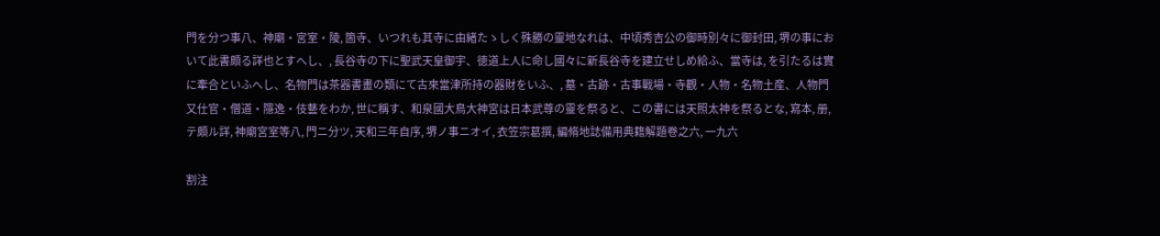門を分つ事八、神廟・宮室・陵, 箇寺、いつれも其寺に由緒たゝしく殊勝の靈地なれは、中頃秀吉公の御時別々に御封田, 堺の事において此書頗る詳也とすへし、, 長谷寺の下に聖武天皇御宇、徳道上人に命し國々に新長谷寺を建立せしめ給ふ、當寺は, を引たるは實に牽合といふへし、名物門は茶器書畫の類にて古來當津所持の器財をいふ、, 墓・古跡・古事戰場・寺觀・人物・名物土産、人物門又仕官・僧道・隱逸・伎藝をわか, 世に稱す、和泉國大鳥大神宮は日本武尊の靈を祭ると、この書には天照太神を祭るとな, 寫本, 册, テ頗ル詳, 神廟宮室等八, 門ニ分ツ, 天和三年自序, 堺ノ事ニオイ, 衣笠宗葛撰, 編脩地誌備用典籍解題卷之六, 一九六

割注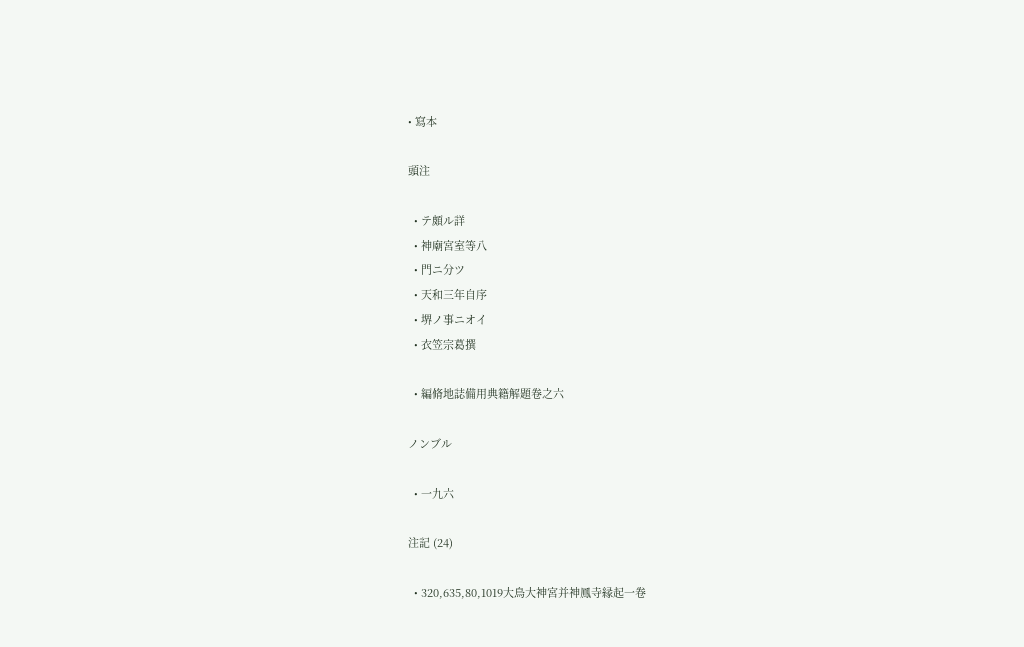• 寫本

頭注

  • テ頗ル詳
  • 神廟宮室等八
  • 門ニ分ツ
  • 天和三年自序
  • 堺ノ事ニオイ
  • 衣笠宗葛撰

  • 編脩地誌備用典籍解題卷之六

ノンブル

  • 一九六

注記 (24)

  • 320,635,80,1019大鳥大神宮并神鳳寺縁起一卷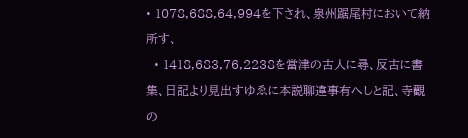• 1078,688,64,994を下され、泉州踞尾村において納所す、
  • 1418,683,76,2238を當津の古人に尋、反古に書集、日記より見出すゆゑに本説聊違事有へしと記、寺觀の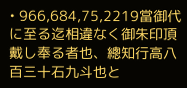• 966,684,75,2219當御代に至る迄相違なく御朱印頂戴し奉る者也、總知行高八百三十石九斗也と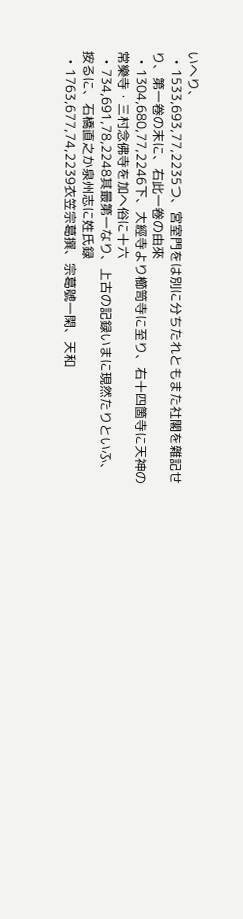いへり、
  • 1533,693,77,2235つ、宮室門をは別に分ちたれともまた社閣を雜記せり、第一卷の末に、右此一卷の由來
  • 1304,680,77,2246下、大經寺より櫛笥寺に至り、右十四箇寺に天神の常樂寺・三村念佛寺を加へ俗に十六
  • 734,691,78,2248其最第一なり、上古の記録いまに現然たりといふ、按るに、石橋直之か泉州志に姓氏録
  • 1763,677,74,2239衣笠宗葛撰、宗葛號一閑、天和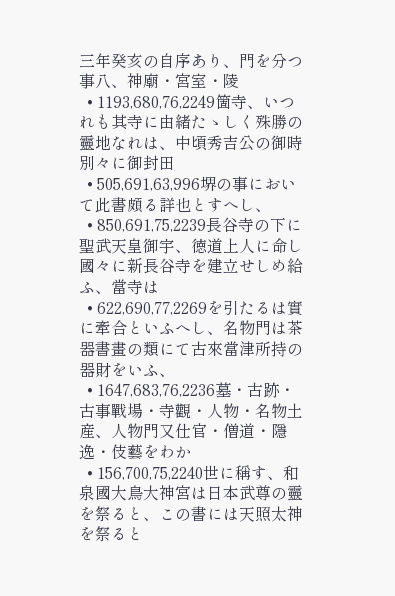三年癸亥の自序あり、門を分つ事八、神廟・宮室・陵
  • 1193,680,76,2249箇寺、いつれも其寺に由緒たゝしく殊勝の靈地なれは、中頃秀吉公の御時別々に御封田
  • 505,691,63,996堺の事において此書頗る詳也とすへし、
  • 850,691,75,2239長谷寺の下に聖武天皇御宇、徳道上人に命し國々に新長谷寺を建立せしめ給ふ、當寺は
  • 622,690,77,2269を引たるは實に牽合といふへし、名物門は茶器書畫の類にて古來當津所持の器財をいふ、
  • 1647,683,76,2236墓・古跡・古事戰場・寺觀・人物・名物土産、人物門又仕官・僧道・隱逸・伎藝をわか
  • 156,700,75,2240世に稱す、和泉國大鳥大神宮は日本武尊の靈を祭ると、この書には天照太神を祭ると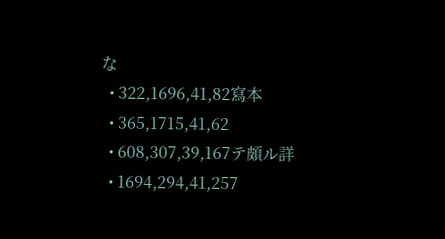な
  • 322,1696,41,82寫本
  • 365,1715,41,62
  • 608,307,39,167テ頗ル詳
  • 1694,294,41,257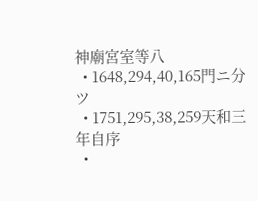神廟宮室等八
  • 1648,294,40,165門ニ分ツ
  • 1751,295,38,259天和三年自序
  •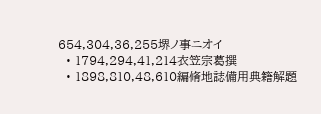654,304,36,255堺ノ事ニオイ
  • 1794,294,41,214衣笠宗葛撰
  • 1898,810,48,610編脩地誌備用典籍解題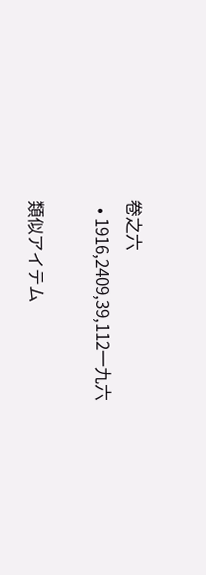卷之六
  • 1916,2409,39,112一九六

類似アイテム